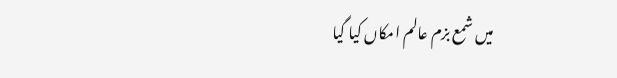میں شمع بزم عالم امکاں کیا گیا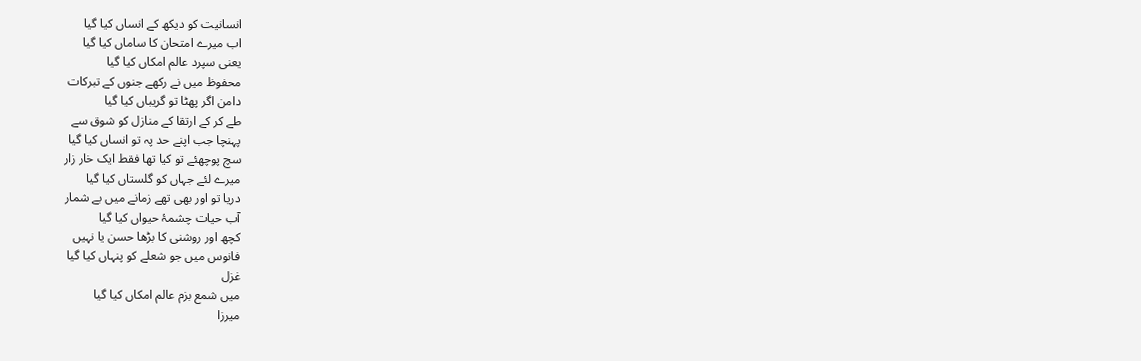انسانیت کو دیکھ کے انساں کیا گیا
اب میرے امتحان کا ساماں کیا گیا
یعنی سپرد عالم امکاں کیا گیا
محفوظ میں نے رکھے جنوں کے تبرکات
دامن اگر پھٹا تو گریباں کیا گیا
طے کر کے ارتقا کے منازل کو شوق سے
پہنچا جب اپنے حد پہ تو انساں کیا گیا
سچ پوچھئے تو کیا تھا فقط ایک خار زار
میرے لئے جہاں کو گلستاں کیا گیا
دریا تو اور بھی تھے زمانے میں بے شمار
آب حیات چشمۂ حیواں کیا گیا
کچھ اور روشنی کا بڑھا حسن یا نہیں
فانوس میں جو شعلے کو پنہاں کیا گیا
غزل
میں شمع بزم عالم امکاں کیا گیا
میرزا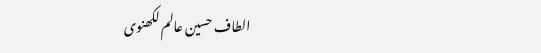الطاف حسین عالم لکھنوی